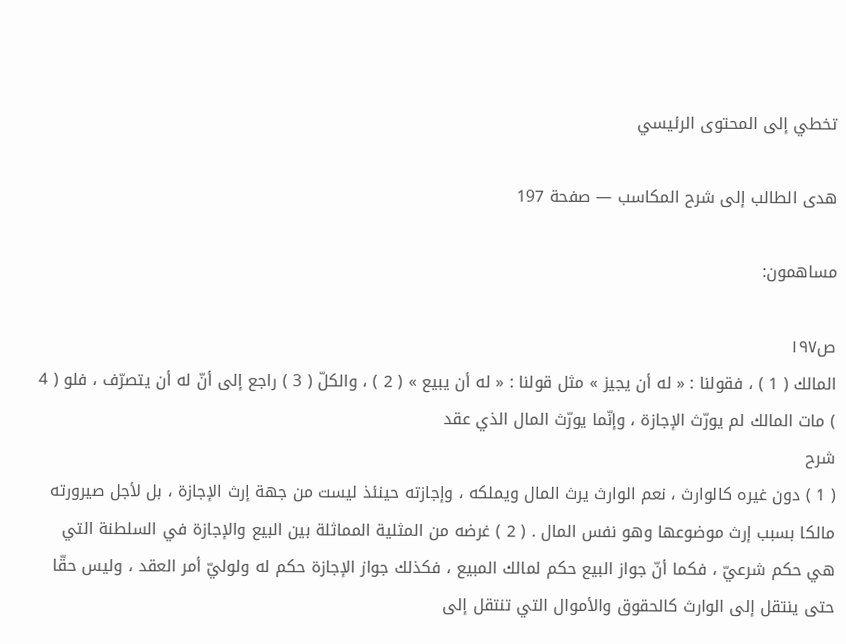تخطي إلى المحتوى الرئيسي

هدى الطالب إلى شرح المكاسب — صفحة 197

مساهمون:

ص١٩٧
المالك ( 1 ) ، فقولنا : « له أن يجيز » مثل قولنا : « له أن يبيع » ( 2 ) ، والكلّ ( 3 ) راجع إلى أنّ له أن يتصرّف ، فلو ( 4 ) مات المالك لم يورّث الإجازة ، وإنّما يورّث المال الذي عقد
شرح
( 1 ) دون غيره كالوارث ، نعم الوارث يرث المال ويملكه ، وإجازته حينئذ ليست من جهة إرث الإجازة ، بل لأجل صيرورته مالكا بسبب إرث موضوعها وهو نفس المال . ( 2 ) غرضه من المثلية المماثلة بين البيع والإجازة في السلطنة التي هي حكم شرعيّ ، فكما أنّ جواز البيع حكم لمالك المبيع ، فكذلك جواز الإجازة حكم له ولوليّ أمر العقد ، وليس حقّا حتى ينتقل إلى الوارث كالحقوق والأموال التي تنتقل إلى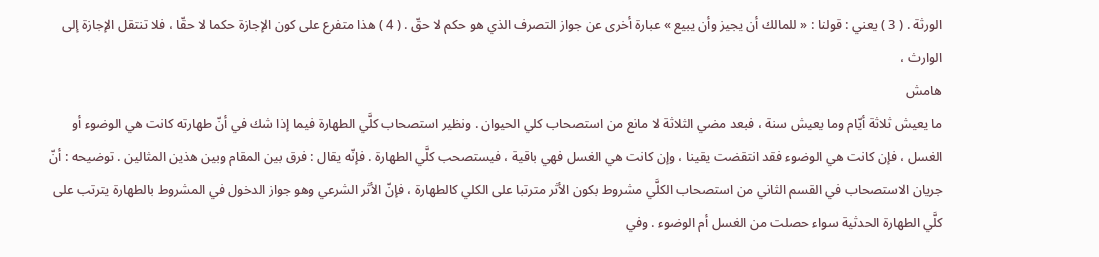الورثة . ( 3 ) يعني : قولنا : « للمالك أن يجيز وأن يبيع » عبارة أخرى عن جواز التصرف الذي هو حكم لا حقّ . ( 4 ) هذا متفرع على كون الإجازة حكما لا حقّا ، فلا تنتقل الإجازة إلى الوارث ،
هامش
ما يعيش ثلاثة أيّام وما يعيش سنة ، فبعد مضي الثلاثة لا مانع من استصحاب كلي الحيوان . ونظير استصحاب كلَّي الطهارة فيما إذا شك في أنّ طهارته كانت هي الوضوء أو الغسل ، فإن كانت هي الوضوء فقد انتقضت يقينا ، وإن كانت هي الغسل فهي باقية ، فيستصحب كلَّي الطهارة . فإنّه يقال : فرق بين المقام وبين هذين المثالين . توضيحه : أنّ جريان الاستصحاب في القسم الثاني من استصحاب الكلَّي مشروط بكون الأثر مترتبا على الكلي كالطهارة ، فإنّ الأثر الشرعي وهو جواز الدخول في المشروط بالطهارة يترتب على كلَّي الطهارة الحدثية سواء حصلت من الغسل أم الوضوء . وفي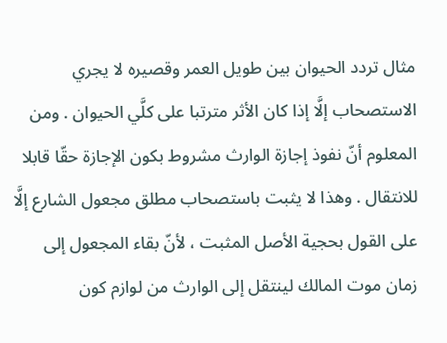مثال تردد الحيوان بين طويل العمر وقصيره لا يجري الاستصحاب إلَّا إذا كان الأثر مترتبا على كلَّي الحيوان . ومن المعلوم أنّ نفوذ إجازة الوارث مشروط بكون الإجازة حقّا قابلا للانتقال . وهذا لا يثبت باستصحاب مطلق مجعول الشارع إلَّا على القول بحجية الأصل المثبت ، لأنّ بقاء المجعول إلى زمان موت المالك لينتقل إلى الوارث من لوازم كون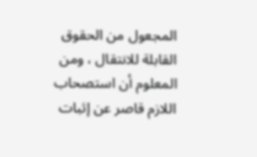المجعول من الحقوق القابلة للانتقال ، ومن المعلوم أن استصحاب اللازم قاصر عن إثبات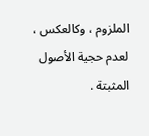الملزوم ، وكالعكس ، لعدم حجية الأصول المثبتة .